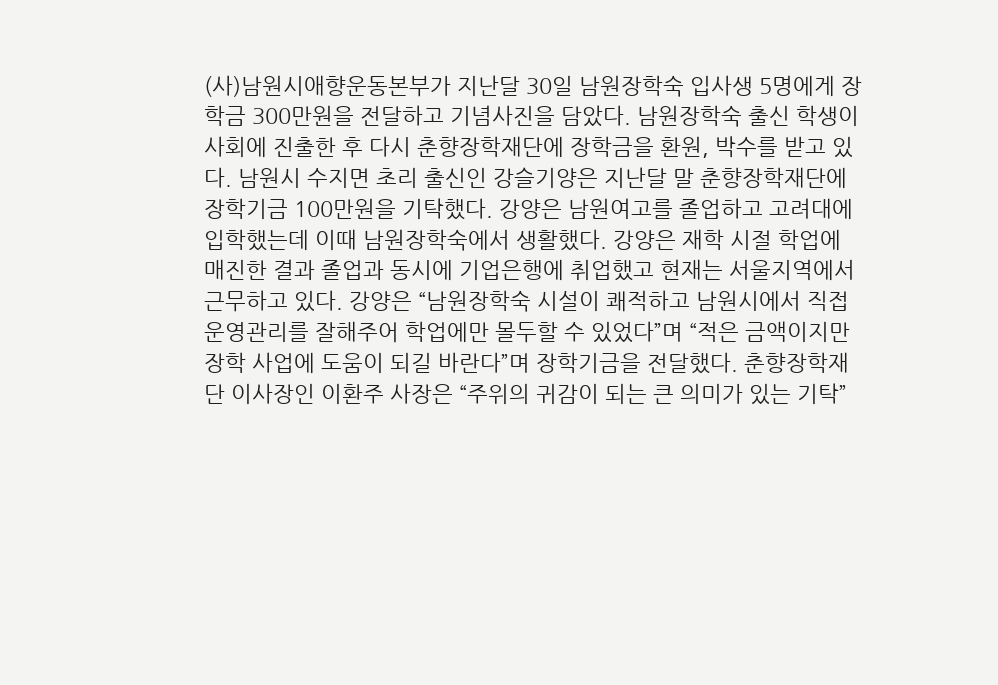(사)남원시애향운동본부가 지난달 30일 남원장학숙 입사생 5명에게 장학금 300만원을 전달하고 기념사진을 담았다. 남원장학숙 출신 학생이 사회에 진출한 후 다시 춘향장학재단에 장학금을 환원, 박수를 받고 있다. 남원시 수지면 초리 출신인 강슬기양은 지난달 말 춘향장학재단에 장학기금 100만원을 기탁했다. 강양은 남원여고를 졸업하고 고려대에 입학했는데 이때 남원장학숙에서 생활했다. 강양은 재학 시절 학업에 매진한 결과 졸업과 동시에 기업은행에 취업했고 현재는 서울지역에서 근무하고 있다. 강양은 “남원장학숙 시설이 쾌적하고 남원시에서 직접 운영관리를 잘해주어 학업에만 몰두할 수 있었다”며 “적은 금액이지만 장학 사업에 도움이 되길 바란다”며 장학기금을 전달했다. 춘향장학재단 이사장인 이환주 사장은 “주위의 귀감이 되는 큰 의미가 있는 기탁”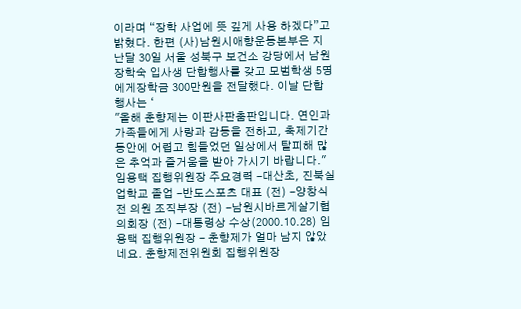이라며 “장학 사업에 뜻 깊게 사용 하겠다”고 밝혔다. 한편 (사)남원시애향운동본부은 지난달 30일 서울 성북구 보건소 강당에서 남원장학숙 입사생 단합행사를 갖고 모범학생 5명에게장학금 300만원을 전달했다. 이날 단합행사는 ‘
"올해 춘향제는 이판사판춤판입니다. 연인과 가족들에게 사랑과 감동을 전하고, 축제기간동안에 어렵고 힘들었던 일상에서 탈피해 많은 추억과 즐거움을 받아 가시기 바랍니다." 임용택 집행위원장 주요경력 -대산초, 진북실업학교 졸업 -반도스포츠 대표 (전) -양창식 전 의원 조직부장 (전) -남원시바르게살기협의회장 (전) -대통령상 수상(2000.10.28) 임용택 집행위원장 - 춘향제가 얼마 남지 않았네요. 춘향제전위원회 집행위원장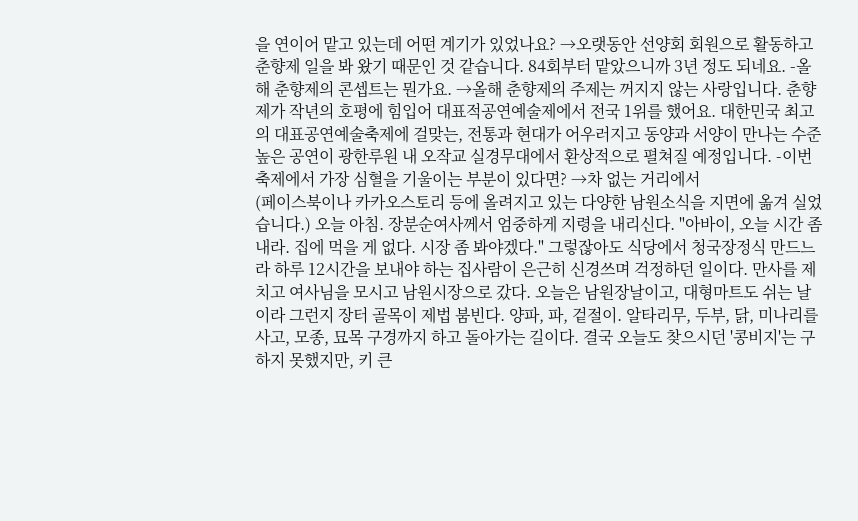을 연이어 맡고 있는데 어떤 계기가 있었나요? →오랫동안 선양회 회원으로 활동하고 춘향제 일을 봐 왔기 때문인 것 같습니다. 84회부터 맡았으니까 3년 정도 되네요. -올해 춘향제의 콘셉트는 뭔가요. →올해 춘향제의 주제는 꺼지지 않는 사랑입니다. 춘향제가 작년의 호평에 힘입어 대표적공연예술제에서 전국 1위를 했어요. 대한민국 최고의 대표공연예술축제에 걸맞는, 전통과 현대가 어우러지고 동양과 서양이 만나는 수준 높은 공연이 광한루원 내 오작교 실경무대에서 환상적으로 펼쳐질 예정입니다. -이번 축제에서 가장 심혈을 기울이는 부분이 있다면? →차 없는 거리에서
(페이스북이나 카카오스토리 등에 올려지고 있는 다양한 남원소식을 지면에 옮겨 실었습니다.) 오늘 아침. 장분순여사께서 엄중하게 지령을 내리신다. "아바이, 오늘 시간 좀 내라. 집에 먹을 게 없다. 시장 좀 봐야겠다." 그렇잖아도 식당에서 청국장정식 만드느라 하루 12시간을 보내야 하는 집사람이 은근히 신경쓰며 걱정하던 일이다. 만사를 제치고 여사님을 모시고 남원시장으로 갔다. 오늘은 남원장날이고, 대형마트도 쉬는 날이라 그런지 장터 골목이 제법 붐빈다. 양파, 파, 겉절이. 알타리무, 두부, 닭, 미나리를 사고, 모종, 묘목 구경까지 하고 돌아가는 길이다. 결국 오늘도 찾으시던 '콩비지'는 구하지 못했지만, 키 큰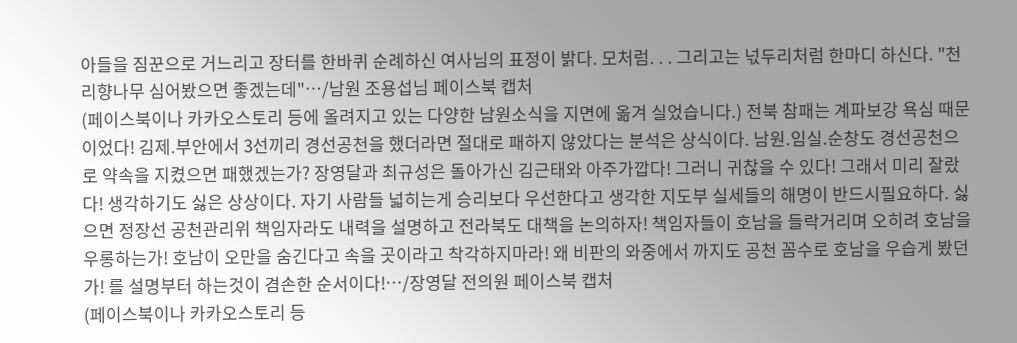아들을 짐꾼으로 거느리고 장터를 한바퀴 순례하신 여사님의 표정이 밝다. 모처럼. . . 그리고는 넋두리처럼 한마디 하신다. "천리향나무 심어봤으면 좋겠는데"…/남원 조용섭님 페이스북 캡처
(페이스북이나 카카오스토리 등에 올려지고 있는 다양한 남원소식을 지면에 옮겨 실었습니다.) 전북 참패는 계파보강 욕심 때문이었다! 김제.부안에서 3선끼리 경선공천을 했더라면 절대로 패하지 않았다는 분석은 상식이다. 남원.임실.순창도 경선공천으로 약속을 지켰으면 패했겠는가? 장영달과 최규성은 돌아가신 김근태와 아주가깝다! 그러니 귀찮을 수 있다! 그래서 미리 잘랐다! 생각하기도 싫은 상상이다. 자기 사람들 넓히는게 승리보다 우선한다고 생각한 지도부 실세들의 해명이 반드시필요하다. 싫으면 정장선 공천관리위 책임자라도 내력을 설명하고 전라북도 대책을 논의하자! 책임자들이 호남을 들락거리며 오히려 호남을 우롱하는가! 호남이 오만을 숨긴다고 속을 곳이라고 착각하지마라! 왜 비판의 와중에서 까지도 공천 꼼수로 호남을 우습게 봤던가! 를 설명부터 하는것이 겸손한 순서이다!…/장영달 전의원 페이스북 캡처
(페이스북이나 카카오스토리 등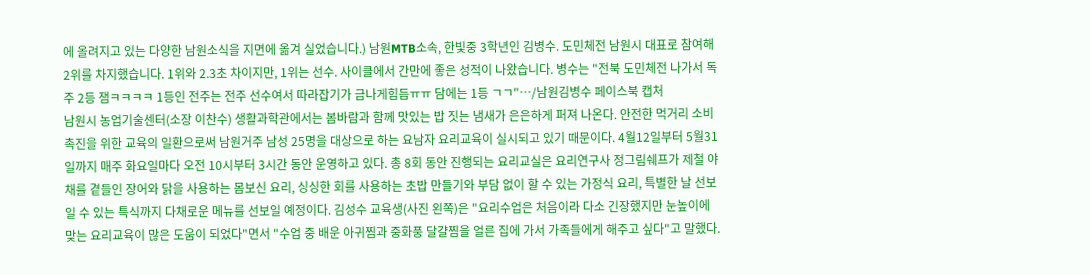에 올려지고 있는 다양한 남원소식을 지면에 옮겨 실었습니다.) 남원MTB소속, 한빛중 3학년인 김병수. 도민체전 남원시 대표로 참여해 2위를 차지했습니다. 1위와 2.3초 차이지만, 1위는 선수. 사이클에서 간만에 좋은 성적이 나왔습니다. 병수는 "전북 도민체전 나가서 독주 2등 잼ㅋㅋㅋㅋ 1등인 전주는 전주 선수여서 따라잡기가 금나게힘듬ㅠㅠ 담에는 1등 ㄱㄱ"…/남원김병수 페이스북 캡처
남원시 농업기술센터(소장 이찬수) 생활과학관에서는 봄바람과 함께 맛있는 밥 짓는 냄새가 은은하게 퍼져 나온다. 안전한 먹거리 소비촉진을 위한 교육의 일환으로써 남원거주 남성 25명을 대상으로 하는 요남자 요리교육이 실시되고 있기 때문이다. 4월12일부터 5월31일까지 매주 화요일마다 오전 10시부터 3시간 동안 운영하고 있다. 총 8회 동안 진행되는 요리교실은 요리연구사 정그림쉐프가 제철 야채를 곁들인 장어와 닭을 사용하는 몸보신 요리, 싱싱한 회를 사용하는 초밥 만들기와 부담 없이 할 수 있는 가정식 요리, 특별한 날 선보일 수 있는 특식까지 다채로운 메뉴를 선보일 예정이다. 김성수 교육생(사진 왼쪽)은 "요리수업은 처음이라 다소 긴장했지만 눈높이에 맞는 요리교육이 많은 도움이 되었다"면서 "수업 중 배운 아귀찜과 중화풍 달걀찜을 얼른 집에 가서 가족들에게 해주고 싶다"고 말했다.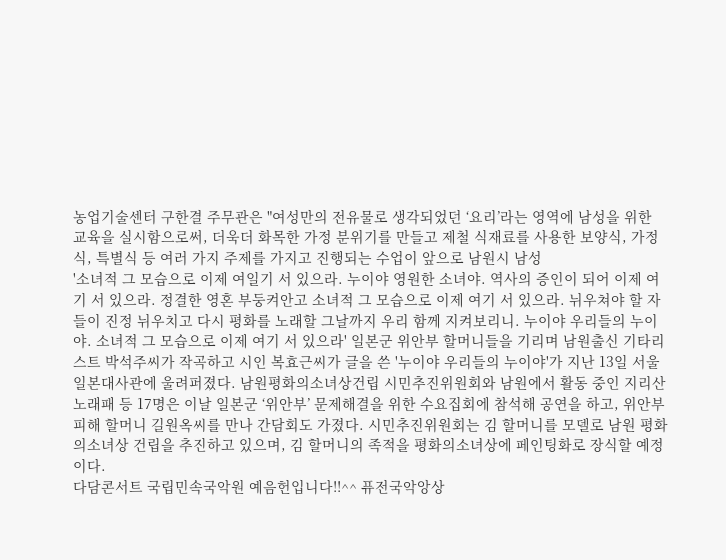농업기술센터 구한결 주무관은 "여성만의 전유물로 생각되었던 ‘요리’라는 영역에 남성을 위한 교육을 실시함으로써, 더욱더 화목한 가정 분위기를 만들고 제철 식재료를 사용한 보양식, 가정식, 특별식 등 여러 가지 주제를 가지고 진행되는 수업이 앞으로 남원시 남성
'소녀적 그 모습으로 이제 여일기 서 있으라. 누이야 영원한 소녀야. 역사의 증인이 되어 이제 여기 서 있으라. 정결한 영혼 부둥켜안고 소녀적 그 모습으로 이제 여기 서 있으라. 뉘우쳐야 할 자들이 진정 뉘우치고 다시 평화를 노래할 그날까지 우리 함께 지켜보리니. 누이야 우리들의 누이야. 소녀적 그 모습으로 이제 여기 서 있으라' 일본군 위안부 할머니들을 기리며 남원출신 기타리스트 박석주씨가 작곡하고 시인 복효근씨가 글을 쓴 '누이야 우리들의 누이야'가 지난 13일 서울 일본대사관에 울려퍼졌다. 남원평화의소녀상건립 시민추진위원회와 남원에서 활동 중인 지리산노래패 등 17명은 이날 일본군 ‘위안부’ 문제해결을 위한 수요집회에 참석해 공연을 하고, 위안부 피해 할머니 길원옥씨를 만나 간담회도 가졌다. 시민추진위원회는 김 할머니를 모델로 남원 평화의소녀상 건립을 추진하고 있으며, 김 할머니의 족적을 평화의소녀상에 페인팅화로 장식할 예정이다.
다담콘서트 국립민속국악원 예음헌입니다!!^^ 퓨전국악앙상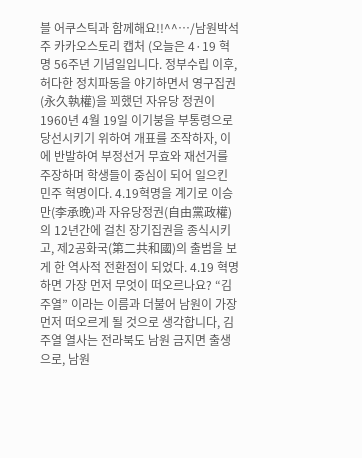블 어쿠스틱과 함께해요!!^^…/남원박석주 카카오스토리 캡처 (오늘은 4·19 혁명 56주년 기념일입니다. 정부수립 이후, 허다한 정치파동을 야기하면서 영구집권(永久執權)을 꾀했던 자유당 정권이 1960년 4월 19일 이기붕을 부통령으로 당선시키기 위하여 개표를 조작하자, 이에 반발하여 부정선거 무효와 재선거를 주장하며 학생들이 중심이 되어 일으킨 민주 혁명이다. 4.19혁명을 계기로 이승만(李承晩)과 자유당정권(自由黨政權)의 12년간에 걸친 장기집권을 종식시키고, 제2공화국(第二共和國)의 출범을 보게 한 역사적 전환점이 되었다. 4.19 혁명 하면 가장 먼저 무엇이 떠오르나요? “김주열” 이라는 이름과 더불어 남원이 가장먼저 떠오르게 될 것으로 생각합니다, 김주열 열사는 전라북도 남원 금지면 출생으로, 남원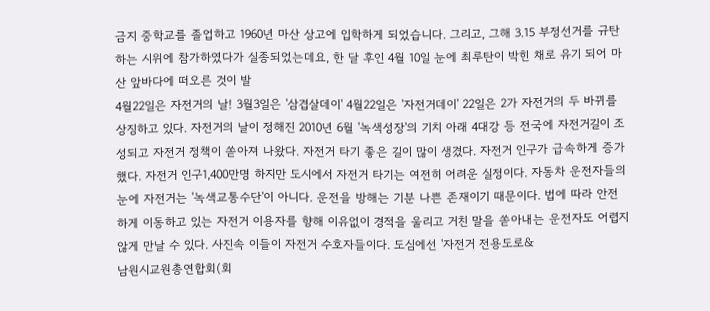금지 중학교를 졸업하고 1960년 마산 상고에 입학하게 되었습니다. 그리고, 그해 3.15 부정선거를 규탄하는 시위에 참가하였다가 실종되었는데요, 한 달 후인 4월 10일 눈에 최루탄이 박힌 채로 유기 되어 마산 앞바다에 떠오른 것이 발
4월22일은 자전거의 날! 3월3일은 '삼겹살데이' 4월22일은 '자전거데이' 22일은 2가 자전거의 두 바뀌를 상징하고 있다. 자전거의 날이 정해진 2010년 6월 '녹색성장'의 기치 아래 4대강 등 전국에 자전거길이 조성되고 자전거 정책이 쏟아져 나왔다. 자전거 타기 좋은 길이 많이 생겼다. 자전거 인구가 급속하게 증가했다. 자전거 인구1,400만명 하지만 도시에서 자전거 타기는 여전히 어려운 실정이다. 자동차 운전자들의 눈에 자전거는 '녹색교통수단'이 아니다. 운전을 방해는 기분 나쁜 존재이기 때문이다. 법에 따라 안전하게 이동하고 있는 자전거 이용자를 향해 이유없이 경적을 울리고 거친 말을 쏟아내는 운전자도 어렵지 않게 만날 수 있다. 사진속 이들이 자전거 수호자들이다. 도심에선 '자전거 전용도로&
남원시교원총연합회(회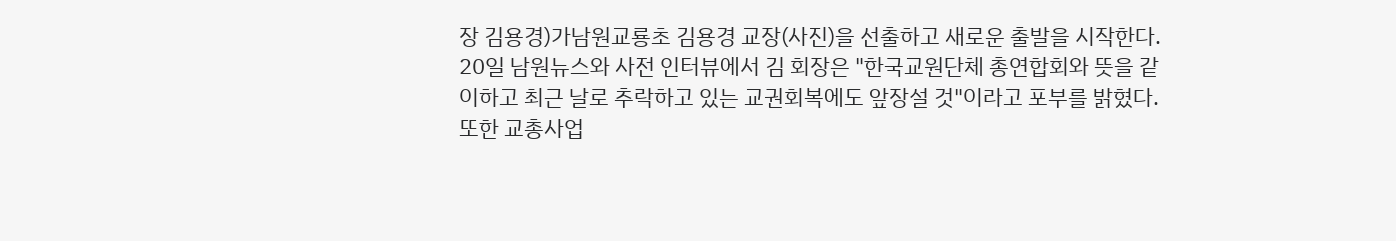장 김용경)가남원교룡초 김용경 교장(사진)을 선출하고 새로운 출발을 시작한다. 20일 남원뉴스와 사전 인터뷰에서 김 회장은 "한국교원단체 총연합회와 뜻을 같이하고 최근 날로 추락하고 있는 교권회복에도 앞장설 것"이라고 포부를 밝혔다. 또한 교총사업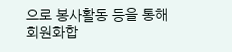으로 봉사활동 등을 통해 회원화합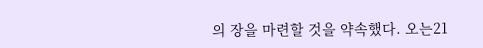의 장을 마련할 것을 약속했다. 오는21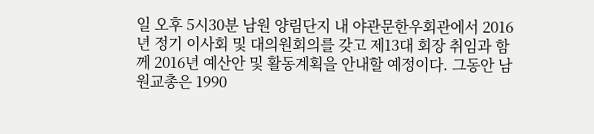일 오후 5시30분 남원 양림단지 내 야관문한우회관에서 2016년 정기 이사회 및 대의원회의를 갖고 제13대 회장 취임과 함께 2016년 예산안 및 활동계획을 안내할 예정이다. 그동안 남원교총은 1990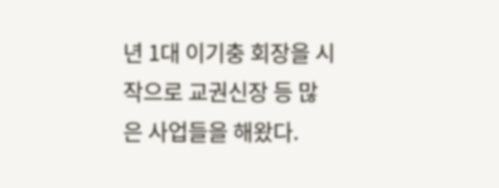년 1대 이기충 회장을 시작으로 교권신장 등 많은 사업들을 해왔다.